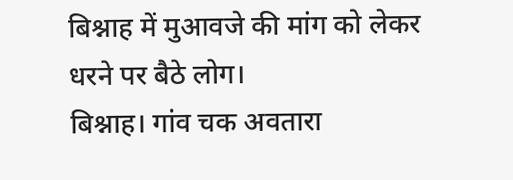बिश्नाह में मुआवजे की मांग को लेकर धरने पर बैठे लोग।
बिश्नाह। गांव चक अवतारा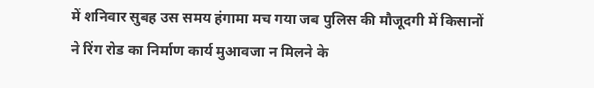में शनिवार सुबह उस समय हंगामा मच गया जब पुलिस की मौजूदगी में किसानों ने रिंग रोड का निर्माण कार्य मुआवजा न मिलने के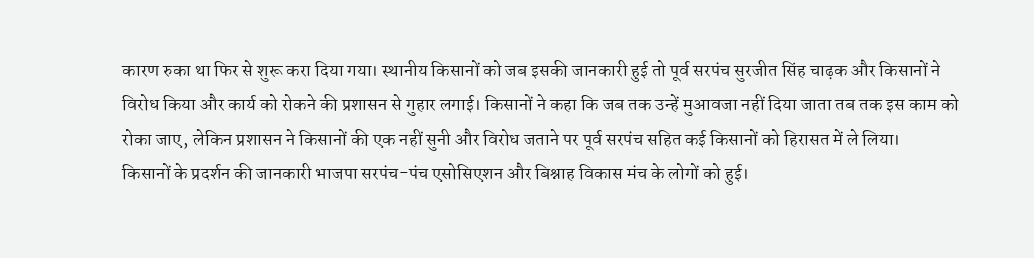कारण रुका था फिर से शुरू करा दिया गया। स्थानीय किसानों को जब इसकी जानकारी हुई तो पूर्व सरपंच सुरजीत सिंह चाढ़क और किसानों ने विरोध किया और कार्य को रोकने की प्रशासन से गुहार लगाई। किसानों ने कहा कि जब तक उन्हें मुआवजा नहीं दिया जाता तब तक इस काम को रोका जाए, लेकिन प्रशासन ने किसानों की एक नहीं सुनी और विरोध जताने पर पूर्व सरपंच सहित कई किसानों को हिरासत में ले लिया।
किसानों के प्रदर्शन की जानकारी भाजपा सरपंच-पंच एसोसिएशन और बिश्नाह विकास मंच के लोगों को हुई।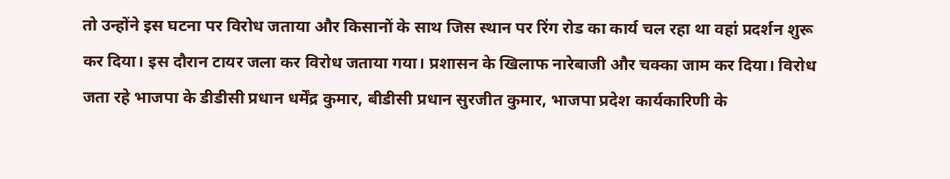तो उन्होंने इस घटना पर विरोध जताया और किसानों के साथ जिस स्थान पर रिंग रोड का कार्य चल रहा था वहां प्रदर्शन शुरू कर दिया। इस दौरान टायर जला कर विरोध जताया गया। प्रशासन के खिलाफ नारेबाजी और चक्का जाम कर दिया। विरोध जता रहे भाजपा के डीडीसी प्रधान धर्मेंद्र कुमार, बीडीसी प्रधान सुरजीत कुमार, भाजपा प्रदेश कार्यकारिणी के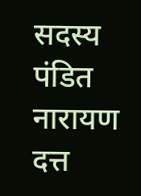सदस्य पंडित नारायण दत्त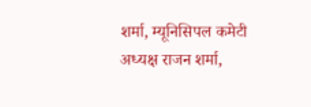शर्मा, म्यूनिसिपल कमेटी अध्यक्ष राजन शर्मा,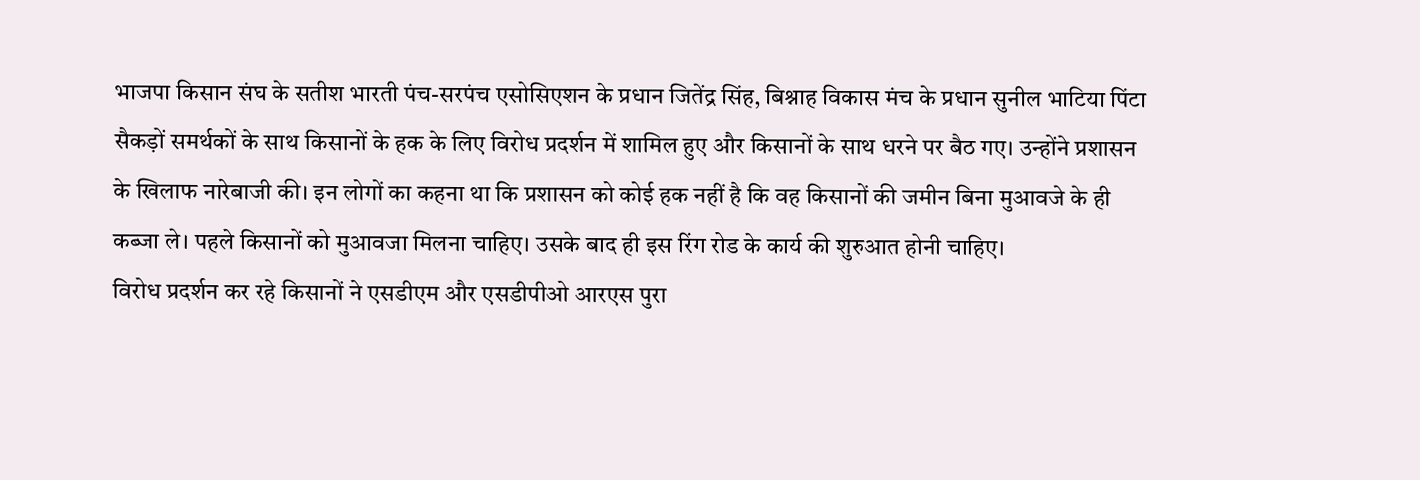भाजपा किसान संघ के सतीश भारती पंच-सरपंच एसोसिएशन के प्रधान जितेंद्र सिंह, बिश्नाह विकास मंच के प्रधान सुनील भाटिया पिंटा सैकड़ों समर्थकों के साथ किसानों के हक के लिए विरोध प्रदर्शन में शामिल हुए और किसानों के साथ धरने पर बैठ गए। उन्होंने प्रशासन के खिलाफ नारेबाजी की। इन लोगों का कहना था कि प्रशासन को कोई हक नहीं है कि वह किसानों की जमीन बिना मुआवजे के ही कब्जा ले। पहले किसानों को मुआवजा मिलना चाहिए। उसके बाद ही इस रिंग रोड के कार्य की शुरुआत होनी चाहिए।
विरोध प्रदर्शन कर रहे किसानों ने एसडीएम और एसडीपीओ आरएस पुरा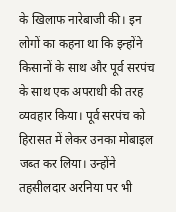के खिलाफ नारेबाजी की। इन लोगों का कहना था कि इन्होंने किसानों के साथ और पूर्व सरपंच के साथ एक अपराधी की तरह व्यवहार किया। पूर्व सरपंच को हिरासत में लेकर उनका मोबाइल जब्त कर लिया। उन्होंने तहसीलदार अरनिया पर भी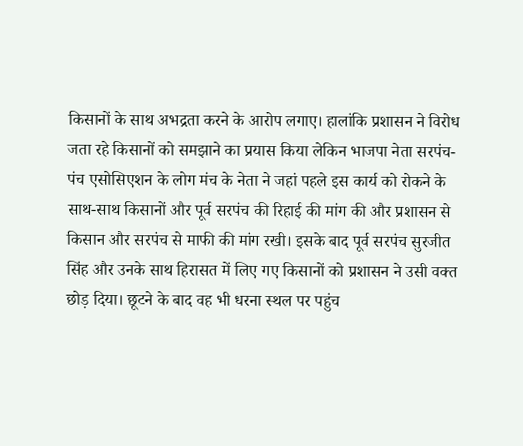किसानों के साथ अभद्रता करने के आरोप लगाए। हालांकि प्रशासन ने विरोध जता रहे किसानों को समझाने का प्रयास किया लेकिन भाजपा नेता सरपंच-पंच एसोसिएशन के लोग मंच के नेता ने जहां पहले इस कार्य को रोकने के साथ-साथ किसानों और पूर्व सरपंच की रिहाई की मांग की और प्रशासन से किसान और सरपंच से माफी की मांग रखी। इसके बाद पूर्व सरपंच सुरजीत सिंह और उनके साथ हिरासत में लिए गए किसानों को प्रशासन ने उसी वक्त छोड़ दिया। छूटने के बाद वह भी धरना स्थल पर पहुंच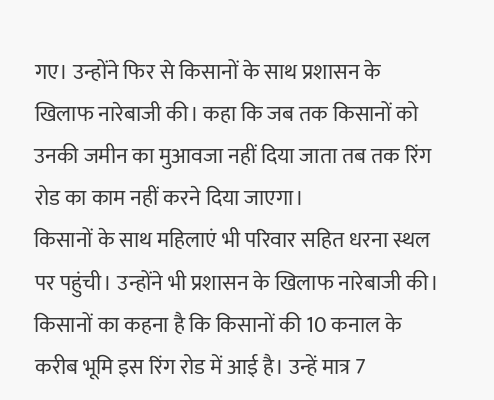गए। उन्होंने फिर से किसानों के साथ प्रशासन के खिलाफ नारेबाजी की। कहा कि जब तक किसानों को उनकी जमीन का मुआवजा नहीं दिया जाता तब तक रिंग रोड का काम नहीं करने दिया जाएगा।
किसानों के साथ महिलाएं भी परिवार सहित धरना स्थल पर पहुंची। उन्होंने भी प्रशासन के खिलाफ नारेबाजी की। किसानों का कहना है कि किसानों की 10 कनाल के करीब भूमि इस रिंग रोड में आई है। उन्हें मात्र 7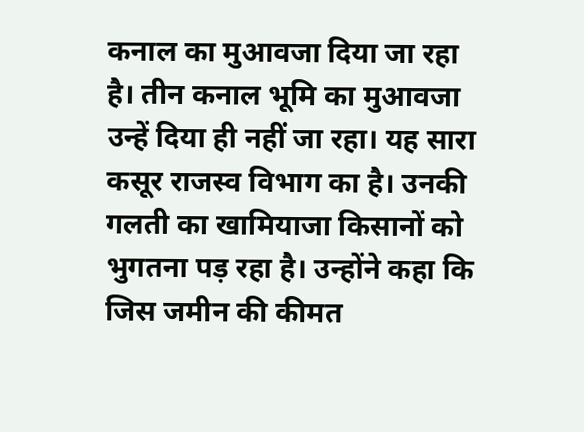कनाल का मुआवजा दिया जा रहा है। तीन कनाल भूमि का मुआवजा उन्हें दिया ही नहीं जा रहा। यह सारा कसूर राजस्व विभाग का है। उनकी गलती का खामियाजा किसानों को भुगतना पड़ रहा है। उन्होंने कहा कि जिस जमीन की कीमत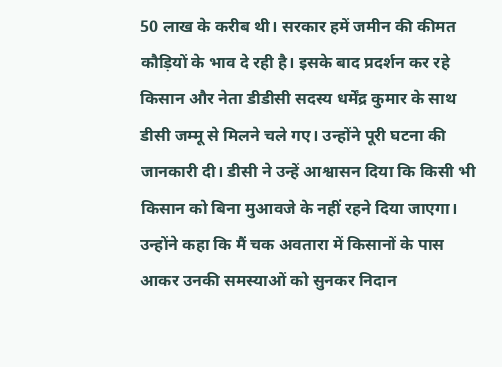50 लाख के करीब थी। सरकार हमें जमीन की कीमत कौड़ियों के भाव दे रही है। इसके बाद प्रदर्शन कर रहे किसान और नेता डीडीसी सदस्य धर्मेंद्र कुमार के साथ डीसी जम्मू से मिलने चले गए। उन्होंने पूरी घटना की जानकारी दी। डीसी ने उन्हें आश्वासन दिया कि किसी भी किसान को बिना मुआवजे के नहीं रहने दिया जाएगा। उन्होंने कहा कि मैं चक अवतारा में किसानों के पास आकर उनकी समस्याओं को सुनकर निदान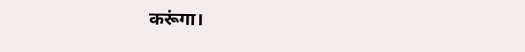करूंगा।